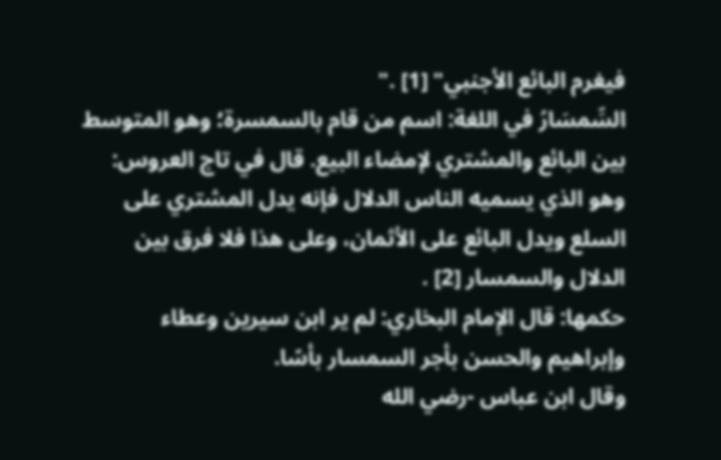فيغرم البائع الأجنبي" [1] ."
السِّمسَارُ في اللغة: اسم من قام بالسمسرة؛ وهو المتوسط بين البائع والمشتري لإمضاء البيع. قال في تاج العروس: وهو الذي يسميه الناس الدلال فإنه يدل المشتري على السلع ويدل البائع على الأثمان، وعلى هذا فلا فرق بين الدلال والسمسار [2] .
حكمها: قال الإِمام البخاري: لم ير ابن سيرين وعطاء وإبراهيم والحسن بأجر السمسار بأسًا.
وقال ابن عباس -رضي الله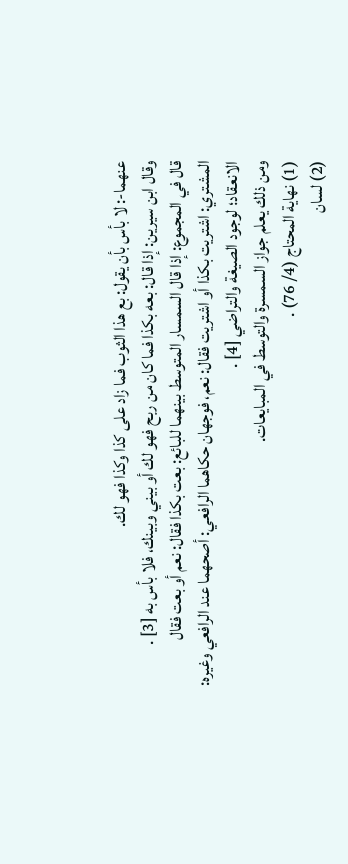عنهما-: لا بأس بأن يقول: بع هذا الثوب فما زاد على كذا وكذا فهو لك.
وقال ابن سيرين: إذا قال: بعه بكذا فما كان من ربح فهو لك أو بيني وبينك، فلا بأس به [3] .
قال في المجموع: إذا قال السمسار المتوسط بينهما للبائع: بعت بكذا فقال: نعم أو بعت فقال المشتري: اشتريت بكذا أو اشتريت فقال: نعم، فوجهان حكاهما الرافعي: أصحهما عند الرافعي وغيره: الانعقاد؛ لوجود الصيغة والتراضي [4] .
ومن ذلك يعلم جواز السمسرة والتوسط في المبايعات.
(1) نهاية المحتاج (4/ 76) .
(2) لسان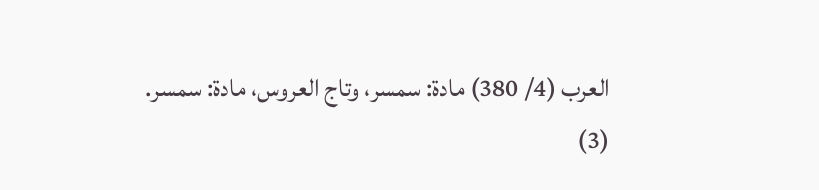العرب (4/ 380) مادة: سمسر، وتاج العروس، مادة: سمسر.
(3)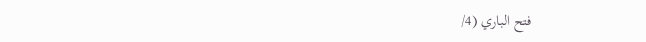فتح الباري (4/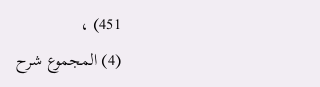451) ،
(4) المجموع شرح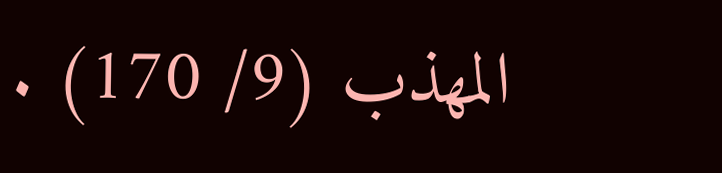المهذب (9/ 170) .